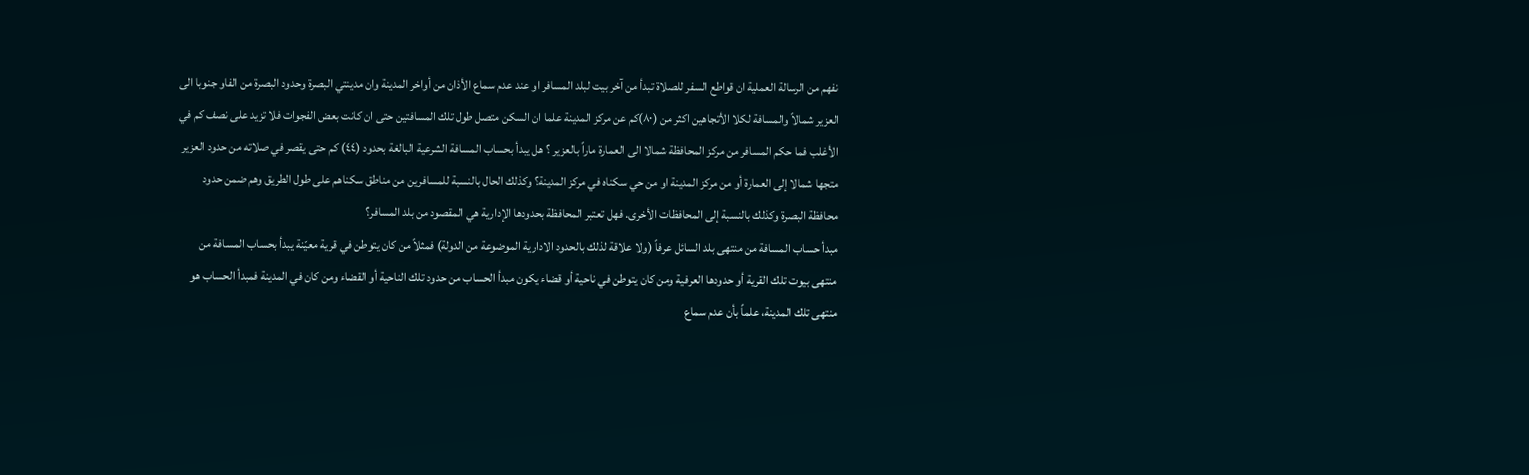نفهم من الرسالة العملية ان قواطع السفر للصلاة تبدأ من آخر بيت لبلد المسافر او عند عدم سماع الأذان من أواخر المدينة وان مدينتي البصرة وحدود البصرة من الفاو جنوبا الى العزير شمالاً والمسافة لكلا الأتجاهين اكثر من (٨٠)كم عن مركز المدينة علما ان السكن متصل طول تلك المسافتين حتى ان كانت بعض الفجوات فلا تزيد على نصف كم في الأغلب فما حكم المسافر من مركز المحافظة شمالا الى العمارة ماراً بالعزير ؟ هل يبدأ بحساب المسافة الشرعية البالغة بحدود (٤٤) كم حتى يقصر في صلاته من حدود العزير متجها شمالا إلى العمارة أو من مركز المدينة او من حي سكناه في مركز المدينة؟ وكذلك الحال بالنسبة للمسافرين من مناطق سكناهم على طول الطريق وهم ضمن حدود محافظة البصرة وكذلك بالنسبة إلى المحافظات الأخرى. فهل تعتبر المحافظة بحدودها الإدارية هي المقصود من بلد المسافر؟
مبدأ حساب المسافة من منتهى بلد السائل عرفاً (ولا علاقة لذلك بالحدود الادارية الموضوعة من الدولة) فمثلاً من كان يتوطن في قرية معيّنة يبدأ بحساب المسافة من منتهى بيوت تلك القرية أو حدودها العرفية ومن كان يتوطن في ناحية أو قضاء يكون مبدأ الحساب من حدود تلك الناحية أو القضاء ومن كان في المدينة فمبدأ الحساب هو منتهى تلك المدينة، علماً بأن عدم سماع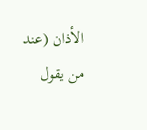الأذان (عند من يقول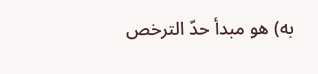به) هو مبدأ حدّ الترخص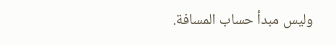وليس مبدأ حساب المسافة.